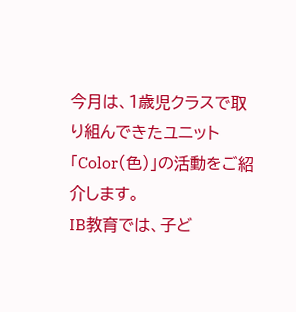今月は、1歳児クラスで取り組んできたユニット「Color(色)」の活動をご紹介します。
IB教育では、子ど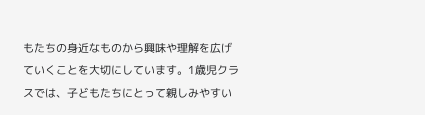もたちの身近なものから興味や理解を広げていくことを大切にしています。1歳児クラスでは、子どもたちにとって親しみやすい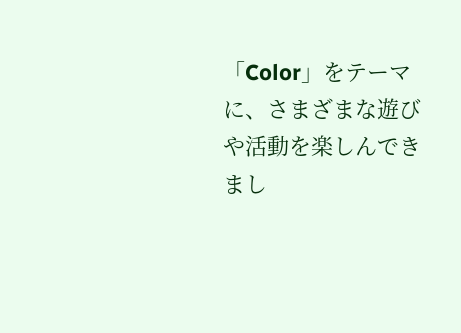「Color」をテーマに、さまざまな遊びや活動を楽しんできまし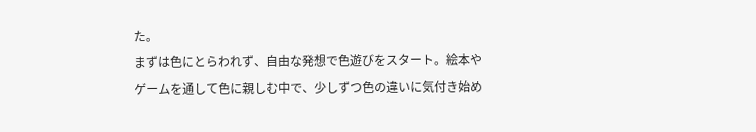た。
まずは色にとらわれず、自由な発想で色遊びをスタート。絵本やゲームを通して色に親しむ中で、少しずつ色の違いに気付き始め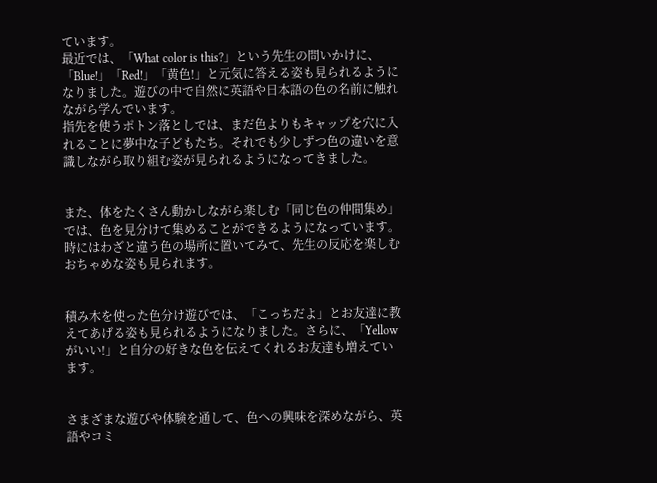ています。
最近では、「What color is this?」という先生の問いかけに、「Blue!」「Red!」「黄色!」と元気に答える姿も見られるようになりました。遊びの中で自然に英語や日本語の色の名前に触れながら学んでいます。
指先を使うポトン落としでは、まだ色よりもキャップを穴に入れることに夢中な子どもたち。それでも少しずつ色の違いを意識しながら取り組む姿が見られるようになってきました。


また、体をたくさん動かしながら楽しむ「同じ色の仲間集め」では、色を見分けて集めることができるようになっています。時にはわざと違う色の場所に置いてみて、先生の反応を楽しむおちゃめな姿も見られます。


積み木を使った色分け遊びでは、「こっちだよ」とお友達に教えてあげる姿も見られるようになりました。さらに、「Yellowがいい!」と自分の好きな色を伝えてくれるお友達も増えています。


さまざまな遊びや体験を通して、色への興味を深めながら、英語やコミ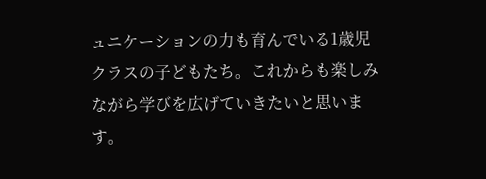ュニケーションの力も育んでいる1歳児クラスの子どもたち。これからも楽しみながら学びを広げていきたいと思います。